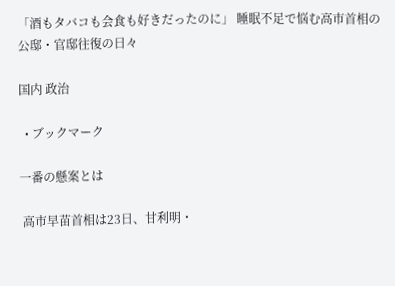「酒もタバコも会食も好きだったのに」 睡眠不足で悩む高市首相の公邸・官邸往復の日々

国内 政治

  • ブックマーク

一番の懸案とは

 高市早苗首相は23日、甘利明・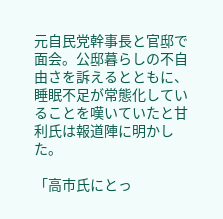元自民党幹事長と官邸で面会。公邸暮らしの不自由さを訴えるとともに、睡眠不足が常態化していることを嘆いていたと甘利氏は報道陣に明かした。

「高市氏にとっ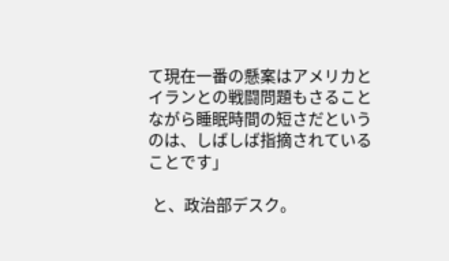て現在一番の懸案はアメリカとイランとの戦闘問題もさることながら睡眠時間の短さだというのは、しばしば指摘されていることです」

 と、政治部デスク。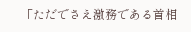「ただでさえ激務である首相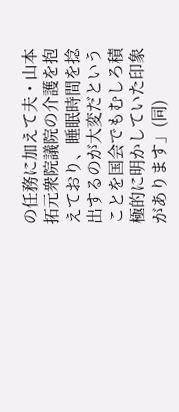の任務に加えて夫・山本拓元衆院議院の介護を抱えており、睡眠時間を捻出するのが大変だということを国会でもむしろ積極的に明かしていた印象があります」(同)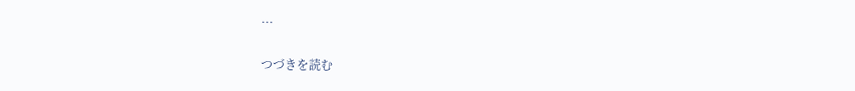...

つづきを読む